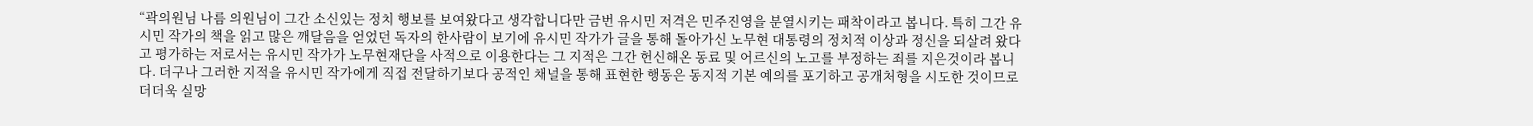“곽의원님 나름 의원님이 그간 소신있는 정치 행보를 보여왔다고 생각합니다만 금번 유시민 저격은 민주진영을 분열시키는 패착이라고 봅니다. 특히 그간 유시민 작가의 책을 읽고 많은 깨달음을 얻었던 독자의 한사람이 보기에 유시민 작가가 글을 통해 돌아가신 노무현 대통령의 정치적 이상과 정신을 되살려 왔다고 평가하는 저로서는 유시민 작가가 노무현재단을 사적으로 이용한다는 그 지적은 그간 헌신해온 동료 및 어르신의 노고를 부정하는 죄를 지은것이라 봅니다. 더구나 그러한 지적을 유시민 작가에게 직접 전달하기보다 공적인 채널을 통해 표현한 행동은 동지적 기본 예의를 포기하고 공개처형을 시도한 것이므로 더더욱 실망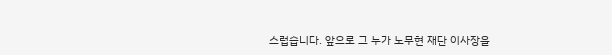스럽습니다. 앞으로 그 누가 노무현 재단 이사장을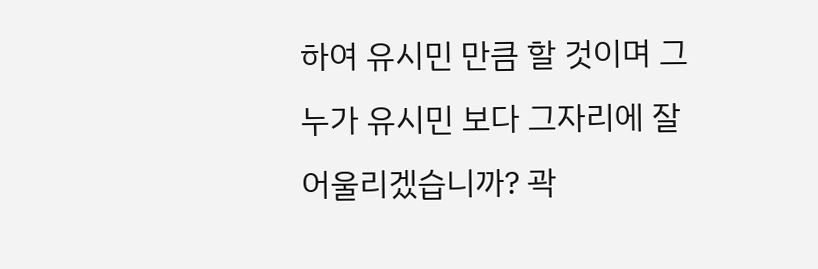하여 유시민 만큼 할 것이며 그 누가 유시민 보다 그자리에 잘 어울리겠습니까? 곽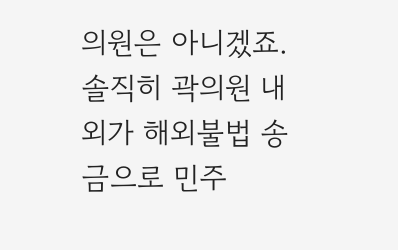의원은 아니겠죠. 솔직히 곽의원 내외가 해외불법 송금으로 민주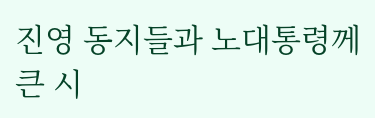진영 동지들과 노대통령께 큰 시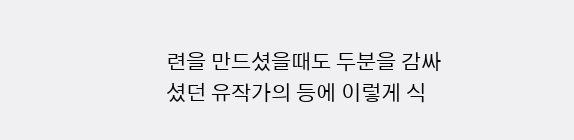련을 만드셨을때도 두분을 감싸셨던 유작가의 등에 이렇게 식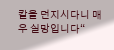칼을 던지시다니 매우 실망입니다“